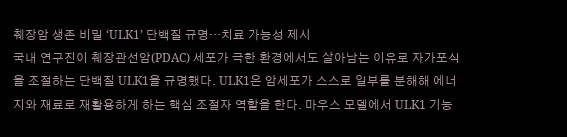췌장암 생존 비밀 ‘ULK1’ 단백질 규명…치료 가능성 제시
국내 연구진이 췌장관선암(PDAC) 세포가 극한 환경에서도 살아남는 이유로 자가포식을 조절하는 단백질 ULK1을 규명했다. ULK1은 암세포가 스스로 일부를 분해해 에너지와 재료로 재활용하게 하는 핵심 조절자 역할을 한다. 마우스 모델에서 ULK1 기능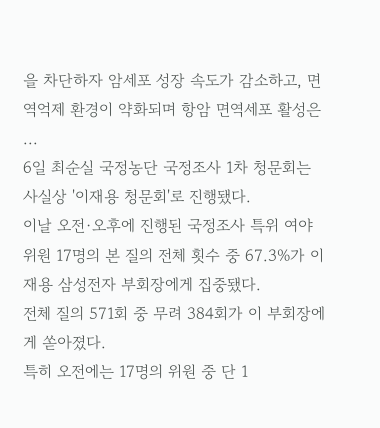을 차단하자 암세포 성장 속도가 감소하고, 면역억제 환경이 약화되며 항암 면역세포 활성은 ...
6일 최순실 국정농단 국정조사 1차 청문회는 사실상 '이재용 청문회'로 진행됐다.
이날 오전·오후에 진행된 국정조사 특위 여야 위원 17명의 본 질의 전체 횟수 중 67.3%가 이재용 삼성전자 부회장에게 집중됐다.
전체 질의 571회 중 무려 384회가 이 부회장에게 쏟아졌다.
특히 오전에는 17명의 위원 중 단 1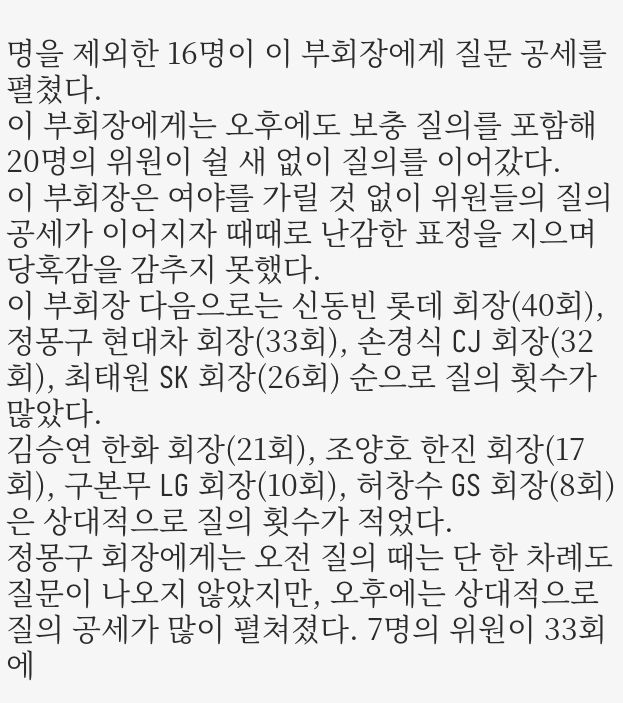명을 제외한 16명이 이 부회장에게 질문 공세를 펼쳤다.
이 부회장에게는 오후에도 보충 질의를 포함해 20명의 위원이 쉴 새 없이 질의를 이어갔다.
이 부회장은 여야를 가릴 것 없이 위원들의 질의 공세가 이어지자 때때로 난감한 표정을 지으며 당혹감을 감추지 못했다.
이 부회장 다음으로는 신동빈 롯데 회장(40회), 정몽구 현대차 회장(33회), 손경식 CJ 회장(32회), 최태원 SK 회장(26회) 순으로 질의 횟수가 많았다.
김승연 한화 회장(21회), 조양호 한진 회장(17회), 구본무 LG 회장(10회), 허창수 GS 회장(8회)은 상대적으로 질의 횟수가 적었다.
정몽구 회장에게는 오전 질의 때는 단 한 차례도 질문이 나오지 않았지만, 오후에는 상대적으로 질의 공세가 많이 펼쳐졌다. 7명의 위원이 33회에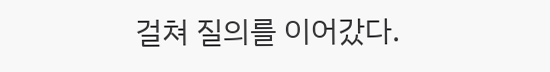걸쳐 질의를 이어갔다.